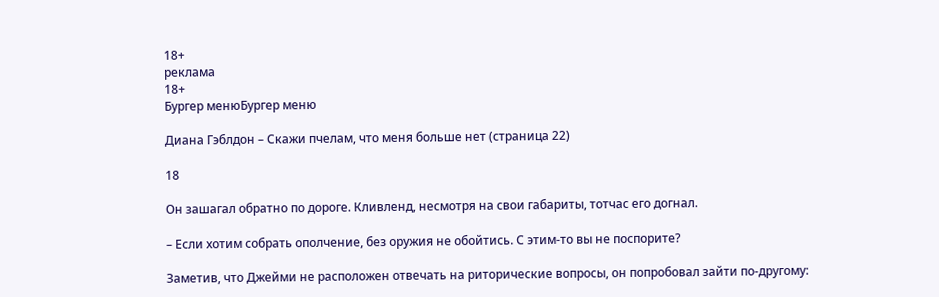18+
реклама
18+
Бургер менюБургер меню

Диана Гэблдон – Скажи пчелам, что меня больше нет (страница 22)

18

Он зашагал обратно по дороге. Кливленд, несмотря на свои габариты, тотчас его догнал.

– Если хотим собрать ополчение, без оружия не обойтись. С этим-то вы не поспорите?

Заметив, что Джейми не расположен отвечать на риторические вопросы, он попробовал зайти по-другому: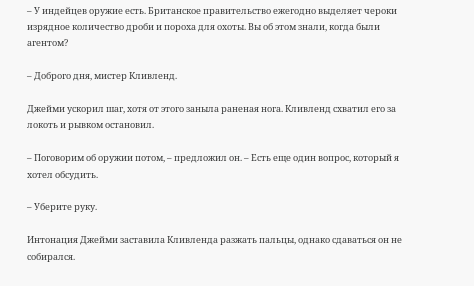– У индейцев оружие есть. Британское правительство ежегодно выделяет чероки изрядное количество дроби и пороха для охоты. Вы об этом знали, когда были агентом?

– Доброго дня, мистер Кливленд.

Джейми ускорил шаг, хотя от этого заныла раненая нога. Кливленд схватил его за локоть и рывком остановил.

– Поговорим об оружии потом, – предложил он. – Есть еще один вопрос, который я хотел обсудить.

– Уберите руку.

Интонация Джейми заставила Кливленда разжать пальцы, однако сдаваться он не собирался.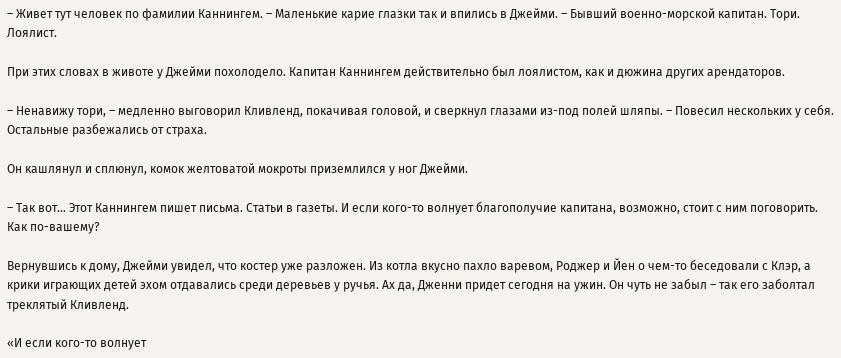– Живет тут человек по фамилии Каннингем. – Маленькие карие глазки так и впились в Джейми. – Бывший военно-морской капитан. Тори. Лоялист.

При этих словах в животе у Джейми похолодело. Капитан Каннингем действительно был лоялистом, как и дюжина других арендаторов.

– Ненавижу тори, – медленно выговорил Кливленд, покачивая головой, и сверкнул глазами из-под полей шляпы. – Повесил нескольких у себя. Остальные разбежались от страха.

Он кашлянул и сплюнул, комок желтоватой мокроты приземлился у ног Джейми.

– Так вот… Этот Каннингем пишет письма. Статьи в газеты. И если кого-то волнует благополучие капитана, возможно, стоит с ним поговорить. Как по-вашему?

Вернувшись к дому, Джейми увидел, что костер уже разложен. Из котла вкусно пахло варевом, Роджер и Йен о чем-то беседовали с Клэр, а крики играющих детей эхом отдавались среди деревьев у ручья. Ах да, Дженни придет сегодня на ужин. Он чуть не забыл – так его заболтал треклятый Кливленд.

«И если кого-то волнует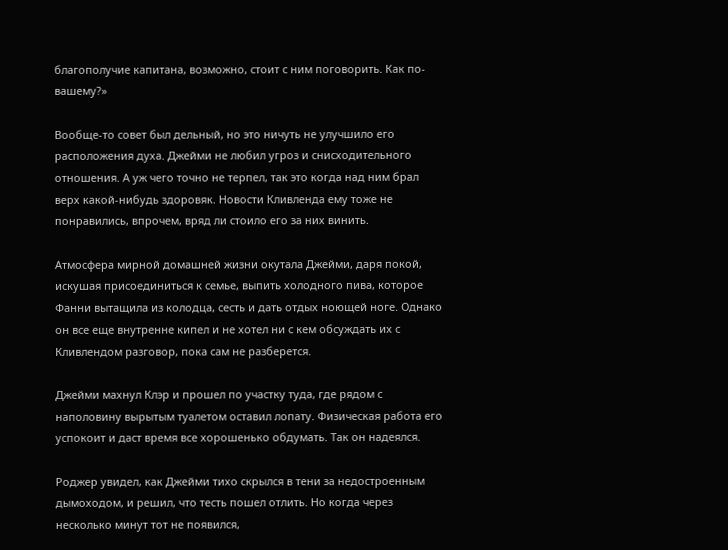благополучие капитана, возможно, стоит с ним поговорить. Как по-вашему?»

Вообще-то совет был дельный, но это ничуть не улучшило его расположения духа. Джейми не любил угроз и снисходительного отношения. А уж чего точно не терпел, так это когда над ним брал верх какой-нибудь здоровяк. Новости Кливленда ему тоже не понравились, впрочем, вряд ли стоило его за них винить.

Атмосфера мирной домашней жизни окутала Джейми, даря покой, искушая присоединиться к семье, выпить холодного пива, которое Фанни вытащила из колодца, сесть и дать отдых ноющей ноге. Однако он все еще внутренне кипел и не хотел ни с кем обсуждать их с Кливлендом разговор, пока сам не разберется.

Джейми махнул Клэр и прошел по участку туда, где рядом с наполовину вырытым туалетом оставил лопату. Физическая работа его успокоит и даст время все хорошенько обдумать. Так он надеялся.

Роджер увидел, как Джейми тихо скрылся в тени за недостроенным дымоходом, и решил, что тесть пошел отлить. Но когда через несколько минут тот не появился,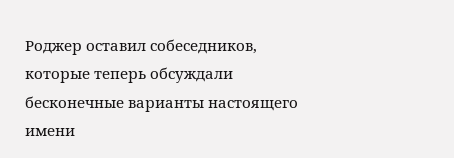Роджер оставил собеседников, которые теперь обсуждали бесконечные варианты настоящего имени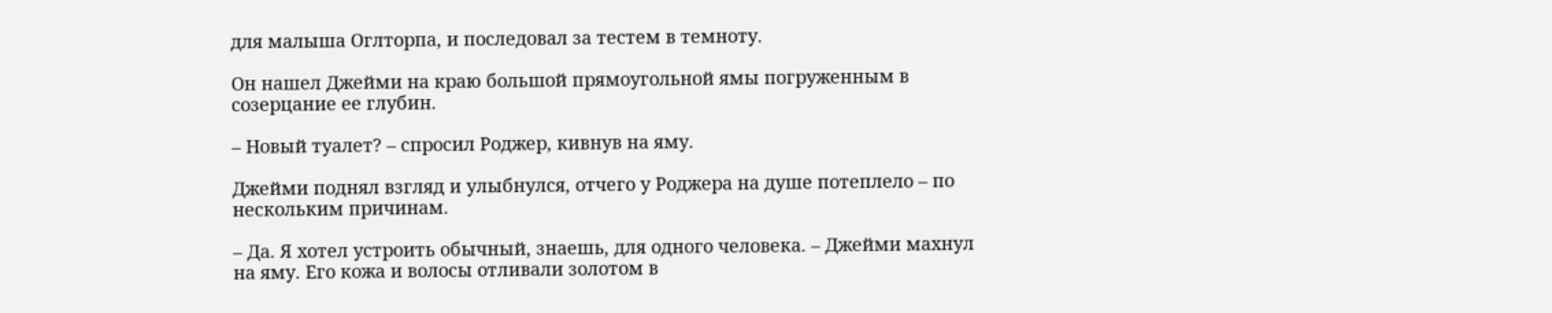для малыша Оглторпа, и последовал за тестем в темноту.

Он нашел Джейми на краю большой прямоугольной ямы погруженным в созерцание ее глубин.

– Новый туалет? – спросил Роджер, кивнув на яму.

Джейми поднял взгляд и улыбнулся, отчего у Роджера на душе потеплело – по нескольким причинам.

– Да. Я хотел устроить обычный, знаешь, для одного человека. – Джейми махнул на яму. Его кожа и волосы отливали золотом в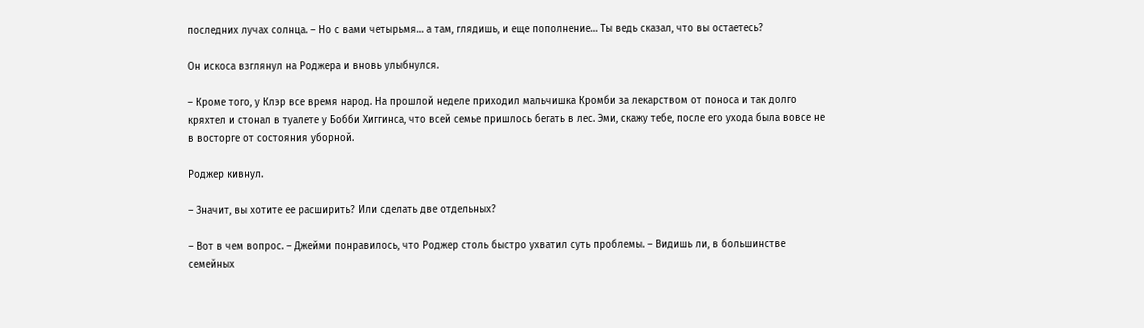последних лучах солнца. – Но с вами четырьмя… а там, глядишь, и еще пополнение… Ты ведь сказал, что вы остаетесь?

Он искоса взглянул на Роджера и вновь улыбнулся.

– Кроме того, у Клэр все время народ. На прошлой неделе приходил мальчишка Кромби за лекарством от поноса и так долго кряхтел и стонал в туалете у Бобби Хиггинса, что всей семье пришлось бегать в лес. Эми, скажу тебе, после его ухода была вовсе не в восторге от состояния уборной.

Роджер кивнул.

– Значит, вы хотите ее расширить? Или сделать две отдельных?

– Вот в чем вопрос. – Джейми понравилось, что Роджер столь быстро ухватил суть проблемы. – Видишь ли, в большинстве семейных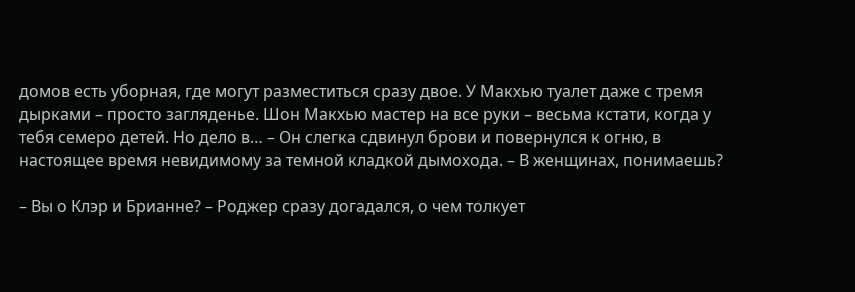домов есть уборная, где могут разместиться сразу двое. У Макхью туалет даже с тремя дырками – просто загляденье. Шон Макхью мастер на все руки – весьма кстати, когда у тебя семеро детей. Но дело в… – Он слегка сдвинул брови и повернулся к огню, в настоящее время невидимому за темной кладкой дымохода. – В женщинах, понимаешь?

– Вы о Клэр и Брианне? – Роджер сразу догадался, о чем толкует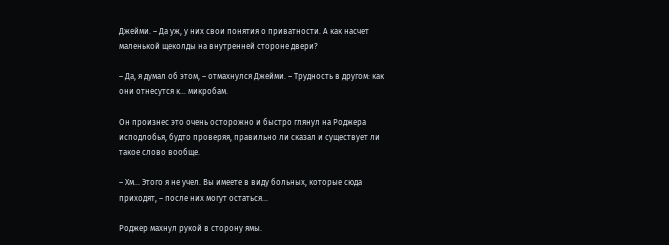Джейми. – Да уж, у них свои понятия о приватности. А как насчет маленькой щеколды на внутренней стороне двери?

– Да, я думал об этом, – отмахнулся Джейми. – Трудность в другом: как они отнесутся к… микробам.

Он произнес это очень осторожно и быстро глянул на Роджера исподлобья, будто проверяя, правильно ли сказал и существует ли такое слово вообще.

– Хм… Этого я не учел. Вы имеете в виду больных, которые сюда приходят, – после них могут остаться…

Роджер махнул рукой в сторону ямы.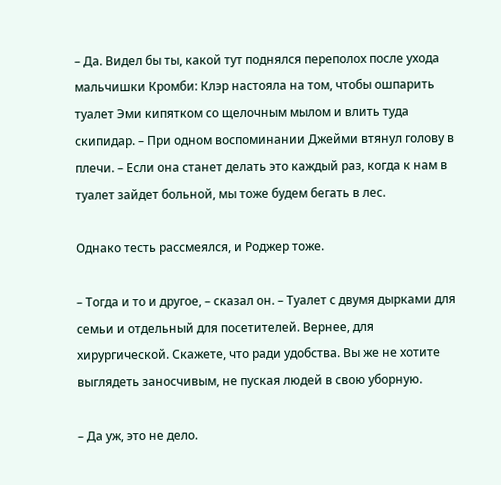– Да. Видел бы ты, какой тут поднялся переполох после ухода мальчишки Кромби: Клэр настояла на том, чтобы ошпарить туалет Эми кипятком со щелочным мылом и влить туда скипидар. – При одном воспоминании Джейми втянул голову в плечи. – Если она станет делать это каждый раз, когда к нам в туалет зайдет больной, мы тоже будем бегать в лес.

Однако тесть рассмеялся, и Роджер тоже.

– Тогда и то и другое, – сказал он. – Туалет с двумя дырками для семьи и отдельный для посетителей. Вернее, для хирургической. Скажете, что ради удобства. Вы же не хотите выглядеть заносчивым, не пуская людей в свою уборную.

– Да уж, это не дело.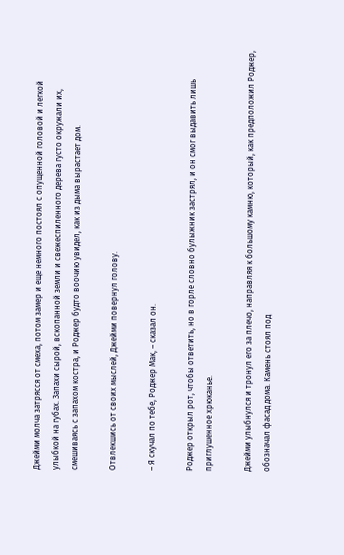Джейми молча затрясся от смеха, потом замер и еще немного постоял с опущенной головой и легкой улыбкой на губах. Запахи сырой, вскопанной земли и свежеспиленного дерева густо окружали их, смешиваясь с запахом костра, и Роджер будто воочию увидел, как из дыма вырастает дом.

Отвлекшись от своих мыслей, Джейми повернул голову.

– Я скучал по тебе, Роджер Мак, – сказал он.

Роджер открыл рот, чтобы ответить, но в горле словно булыжник застрял, и он смог выдавить лишь приглушенное хрюканье.

Джейми улыбнулся и тронул его за плечо, направляя к большому камню, который, как предположил Роджер, обозначал фасад дома. Камень стоял под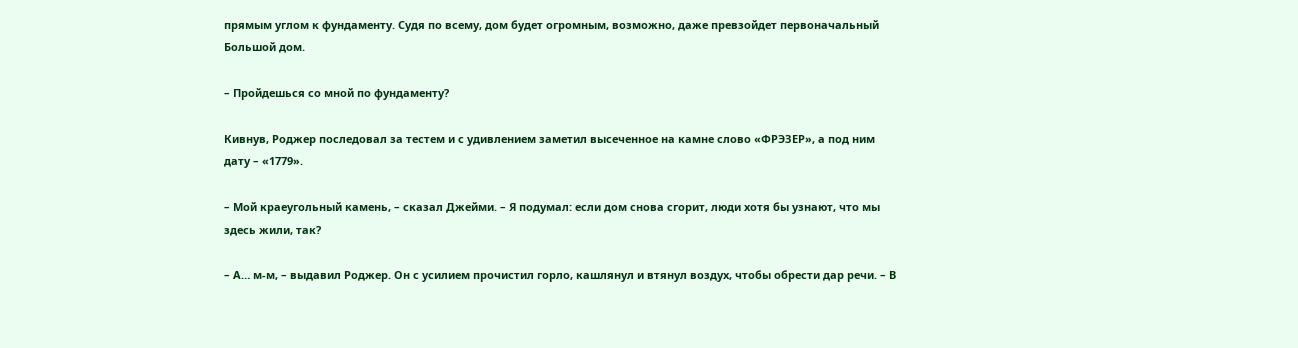прямым углом к фундаменту. Судя по всему, дом будет огромным, возможно, даже превзойдет первоначальный Большой дом.

– Пройдешься со мной по фундаменту?

Кивнув, Роджер последовал за тестем и с удивлением заметил высеченное на камне слово «ФРЭЗЕР», а под ним дату – «1779».

– Мой краеугольный камень, – сказал Джейми. – Я подумал: если дом снова сгорит, люди хотя бы узнают, что мы здесь жили, так?

– А… м-м, – выдавил Роджер. Он с усилием прочистил горло, кашлянул и втянул воздух, чтобы обрести дар речи. – В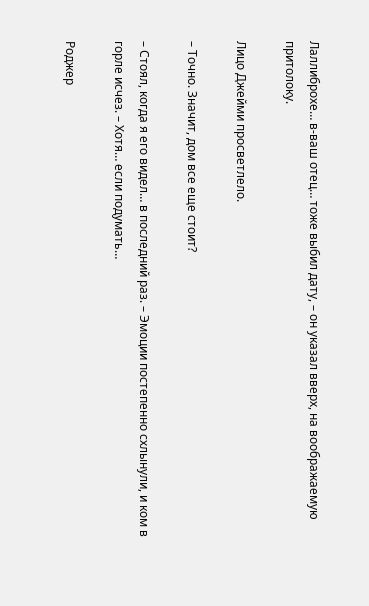Лаллиброхе… в-ваш отец… тоже выбил дату, – он указал вверх, на воображаемую притолоку.

Лицо Джейми просветлело.

– Точно. Значит, дом все еще стоит?

– Стоял, когда я его видел… в последний раз. – Эмоции постепенно схлынули, и ком в горле исчез. – Хотя… если подумать…

Роджер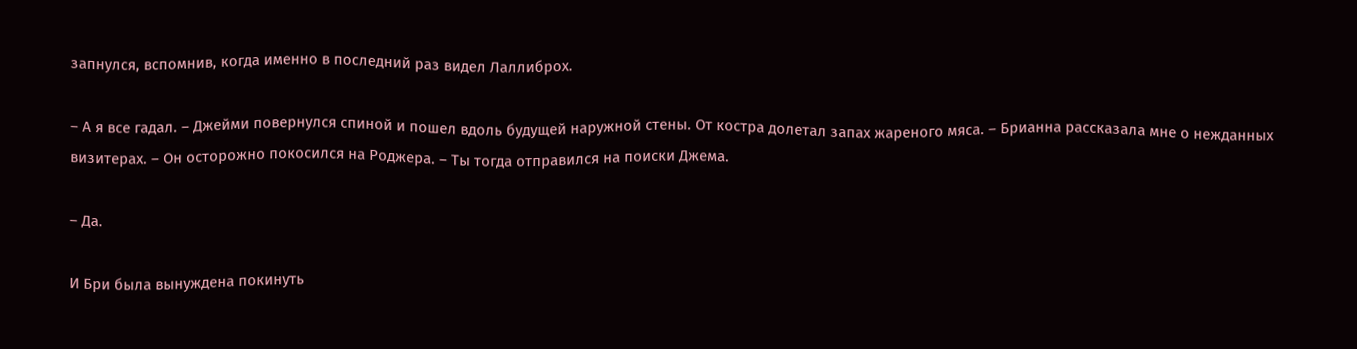запнулся, вспомнив, когда именно в последний раз видел Лаллиброх.

– А я все гадал. – Джейми повернулся спиной и пошел вдоль будущей наружной стены. От костра долетал запах жареного мяса. – Брианна рассказала мне о нежданных визитерах. – Он осторожно покосился на Роджера. – Ты тогда отправился на поиски Джема.

– Да.

И Бри была вынуждена покинуть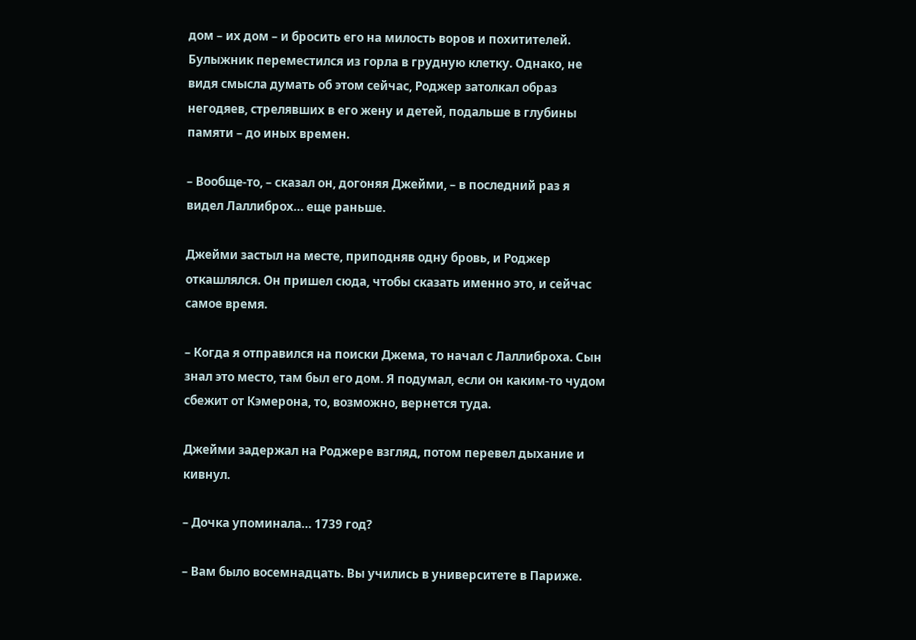дом – их дом – и бросить его на милость воров и похитителей. Булыжник переместился из горла в грудную клетку. Однако, не видя смысла думать об этом сейчас, Роджер затолкал образ негодяев, стрелявших в его жену и детей, подальше в глубины памяти – до иных времен.

– Вообще-то, – сказал он, догоняя Джейми, – в последний раз я видел Лаллиброх… еще раньше.

Джейми застыл на месте, приподняв одну бровь, и Роджер откашлялся. Он пришел сюда, чтобы сказать именно это, и сейчас самое время.

– Когда я отправился на поиски Джема, то начал с Лаллиброха. Сын знал это место, там был его дом. Я подумал, если он каким-то чудом сбежит от Кэмерона, то, возможно, вернется туда.

Джейми задержал на Роджере взгляд, потом перевел дыхание и кивнул.

– Дочка упоминала… 1739 год?

– Вам было восемнадцать. Вы учились в университете в Париже.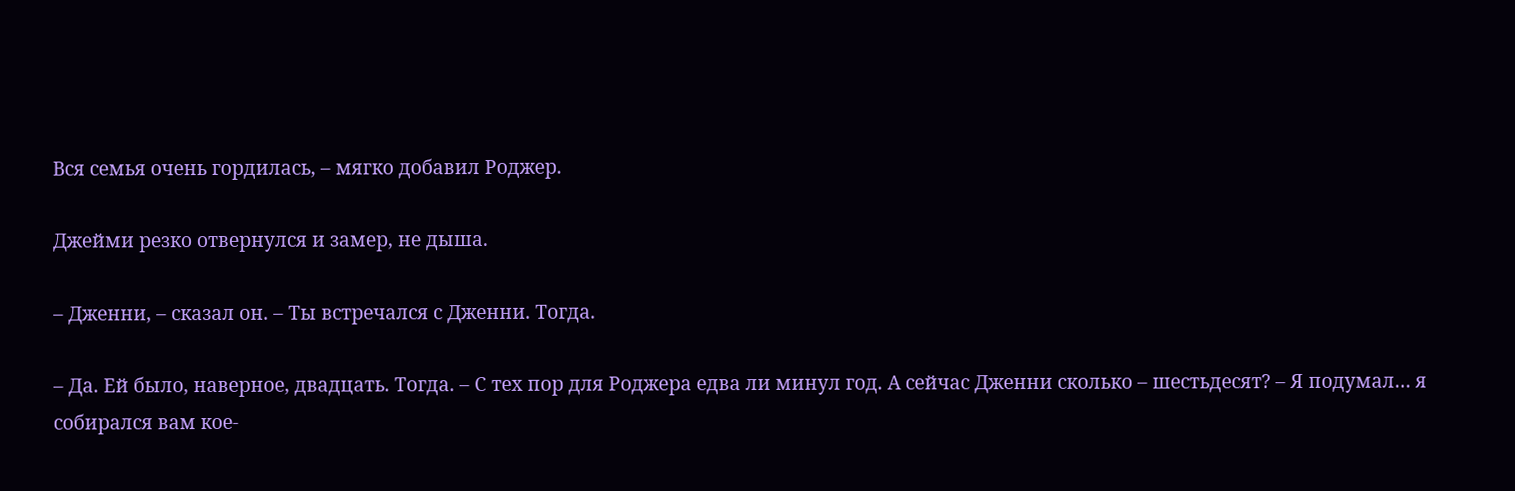Вся семья очень гордилась, – мягко добавил Роджер.

Джейми резко отвернулся и замер, не дыша.

– Дженни, – сказал он. – Ты встречался с Дженни. Тогда.

– Да. Ей было, наверное, двадцать. Тогда. – С тех пор для Роджера едва ли минул год. А сейчас Дженни сколько – шестьдесят? – Я подумал… я собирался вам кое-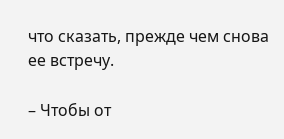что сказать, прежде чем снова ее встречу.

– Чтобы от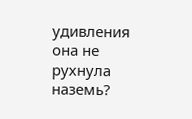удивления она не рухнула наземь?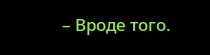– Вроде того.